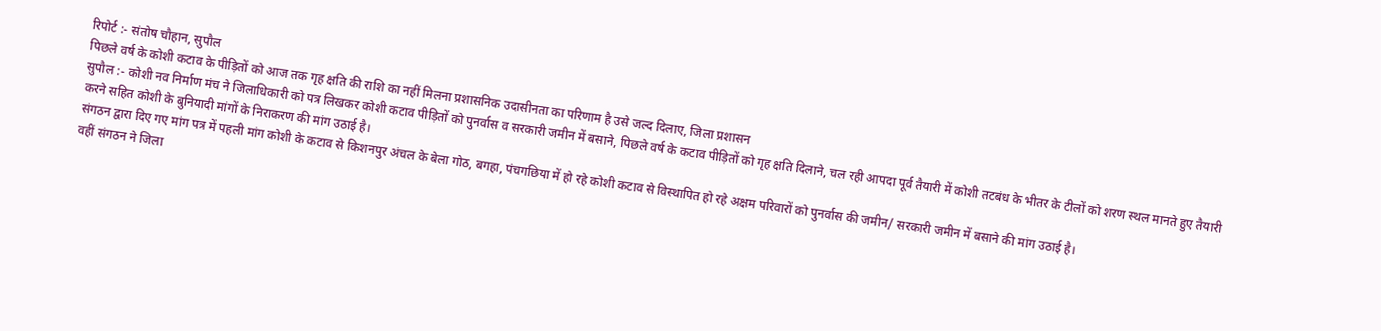रिपोर्ट :- संतोष चौहान, सुपौल
पिछले वर्ष के कोशी कटाव के पीड़ितों को आज तक गृह क्षति की राशि का नहीं मिलना प्रशासनिक उदासीनता का परिणाम है उसे जल्द दिलाए, जिला प्रशासन
सुपौल :- कोशी नव निर्माण मंच ने जिलाधिकारी को पत्र लिखकर कोशी कटाव पीड़ितों को पुनर्वास व सरकारी जमीन में बसाने, पिछले वर्ष के कटाव पीड़ितों को गृह क्षति दिलाने, चल रही आपदा पूर्व तैयारी में कोशी तटबंध के भीतर के टीलों को शरण स्थल मानते हुए तैयारी करने सहित कोशी के बुनियादी मांगों के निराकरण की मांग उठाई है।
संगठन द्वारा दिए गए मांग पत्र में पहली मांग कोशी के कटाव से किशनपुर अंचल के बेला गोठ, बगहा, पंचगछिया में हो रहे कोशी कटाव से विस्थापित हो रहे अक्षम परिवारों को पुनर्वास की जमीन/ सरकारी जमीन में बसाने की मांग उठाई है।
वहीं संगठन ने जिला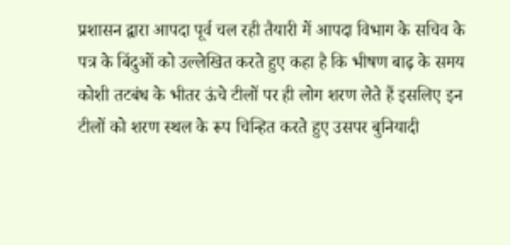प्रशासन द्वारा आपदा पूर्व चल रही तैयारी में आपदा विभाग के सचिव के पत्र के बिंदुओं को उल्लेखित करते हुए कहा है कि भीषण बाढ़ के समय कोशी तटबंध के भीतर ऊंचे टीलों पर ही लोग शरण लेते हैं इसलिए इन टीलों को शरण स्थल के रूप चिन्हित करते हुए उसपर बुनियादी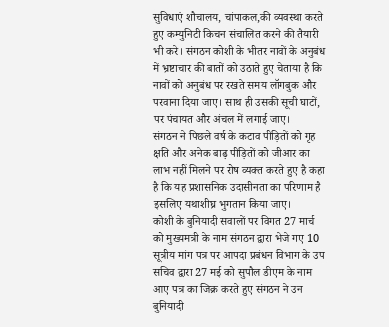सुविधाएं शौचालय, चांपाकल,की व्यवस्था करते हुए कम्युनिटी किचन संचालित करने की तैयारी भी करे। संगठन कोशी के भीतर नावों के अनुबंध में भ्रष्टाचार की बातों को उठाते हुए चेताया है कि नावों को अनुबंध पर रखते समय लॉगबुक और परवाना दिया जाए। साथ ही उसकी सूची घाटों, पर पंचायत और अंचल में लगाई जाए।
संगठन ने पिछले वर्ष के कटाव पीड़ितों को गृह क्षति और अनेक बाढ़ पीड़ितों को जीआर का लाभ नहीं मिलने पर रोष व्यक्त करते हुए है कहा है कि यह प्रशासनिक उदासीनता का परिणाम है इसलिए यथाशीघ्र भुगतान किया जाए।
कोशी के बुनियादी सवालों पर विगत 27 मार्च को मुख्यमत्री के नाम संगठन द्वारा भेजे गए 10 सूत्रीय मांग पत्र पर आपदा प्रबंधन विभाग के उप सचिव द्वारा 27 मई को सुपौल डीएम के नाम आए पत्र का जिक्र करते हुए संगठन ने उन बुनियादी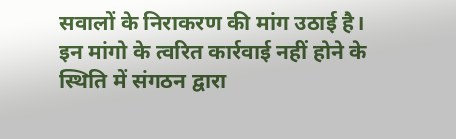सवालों के निराकरण की मांग उठाई है।
इन मांगो के त्वरित कार्रवाई नहीं होने के स्थिति में संगठन द्वारा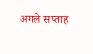अगले सप्ताह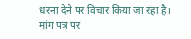धरना देने पर विचार किया जा रहा है। मांग पत्र पर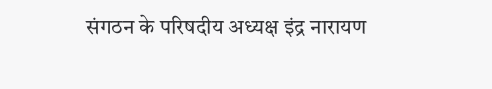संगठन के परिषदीय अध्यक्ष इंद्र नारायण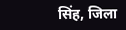सिंह, जिला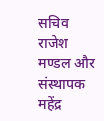सचिव राजेश मण्डल और संस्थापक महेंद्र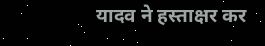यादव ने हस्ताक्षर कर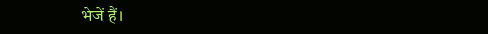भेजें हैं।